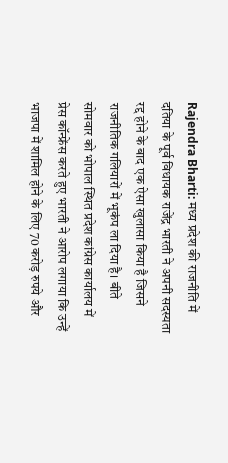Rajendra Bharti: मध्य प्रदेश की राजनीति में दतिया के पूर्व विधायक राजेंद्र भारती ने अपनी सदस्यता रद्द होने के बाद एक ऐसा खुलासा किया है जिसने राजनीतिक गलियारों में भूकंप ला दिया है। बीते सोमवार को भोपाल स्थित प्रदेश कांग्रेस कार्यालय में प्रेस कॉन्फ्रेंस करते हुए भारती ने आरोप लगाया कि उन्हें भाजपा में शामिल होने के लिए 70 करोड़ रुपये और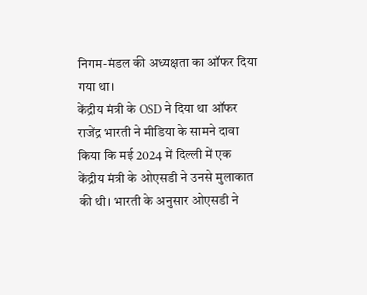निगम-मंडल की अध्यक्षता का ऑफर दिया गया था।
केंद्रीय मंत्री के OSD ने दिया था ऑफर
राजेंद्र भारती ने मीडिया के सामने दावा किया कि मई 2024 में दिल्ली में एक केंद्रीय मंत्री के ओएसडी ने उनसे मुलाकात की थी। भारती के अनुसार ओएसडी ने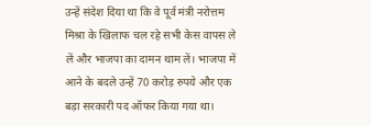उन्हें संदेश दिया था कि वे पूर्व मंत्री नरोत्तम मिश्रा के खिलाफ चल रहे सभी केस वापस ले लें और भाजपा का दामन थाम लें। भाजपा में आने के बदले उन्हें 70 करोड़ रुपये और एक बड़ा सरकारी पद ऑफर किया गया था।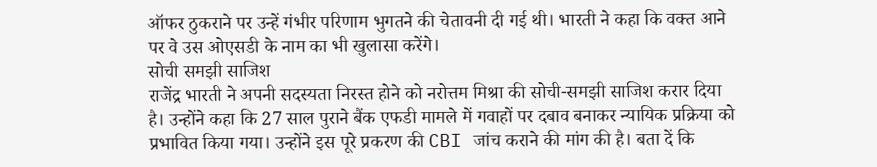ऑफर ठुकराने पर उन्हें गंभीर परिणाम भुगतने की चेतावनी दी गई थी। भारती ने कहा कि वक्त आने पर वे उस ओएसडी के नाम का भी खुलासा करेंगे।
सोची समझी साजिश
राजेंद्र भारती ने अपनी सदस्यता निरस्त होने को नरोत्तम मिश्रा की सोची-समझी साजिश करार दिया है। उन्होंने कहा कि 27 साल पुराने बैंक एफडी मामले में गवाहों पर दबाव बनाकर न्यायिक प्रक्रिया को प्रभावित किया गया। उन्होंने इस पूरे प्रकरण की CBI जांच कराने की मांग की है। बता दें कि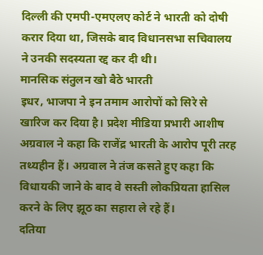दिल्ली की एमपी-एमएलए कोर्ट ने भारती को दोषी करार दिया था, जिसके बाद विधानसभा सचिवालय ने उनकी सदस्यता रद्द कर दी थी।
मानसिक संतुलन खो बैठे भारती
इधर, भाजपा ने इन तमाम आरोपों को सिरे से खारिज कर दिया है। प्रदेश मीडिया प्रभारी आशीष अग्रवाल ने कहा कि राजेंद्र भारती के आरोप पूरी तरह तथ्यहीन हैं। अग्रवाल ने तंज कसते हुए कहा कि विधायकी जाने के बाद वे सस्ती लोकप्रियता हासिल करने के लिए झूठ का सहारा ले रहे हैं।
दतिया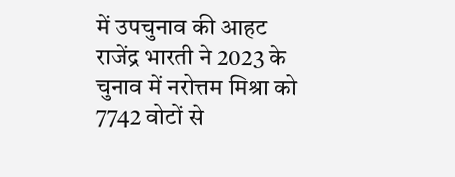में उपचुनाव की आहट
राजेंद्र भारती ने 2023 के चुनाव में नरोत्तम मिश्रा को 7742 वोटों से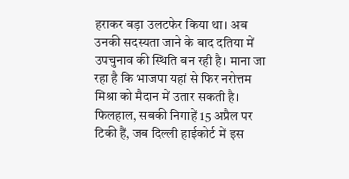हराकर बड़ा उलटफेर किया था। अब उनकी सदस्यता जाने के बाद दतिया में उपचुनाव की स्थिति बन रही है। माना जा रहा है कि भाजपा यहां से फिर नरोत्तम मिश्रा को मैदान में उतार सकती है। फिलहाल, सबकी निगाहें 15 अप्रैल पर टिकी हैं, जब दिल्ली हाईकोर्ट में इस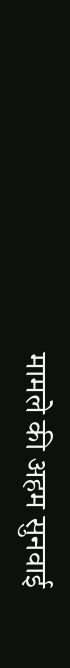मामले की अहम सुनवाई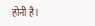होनी है।